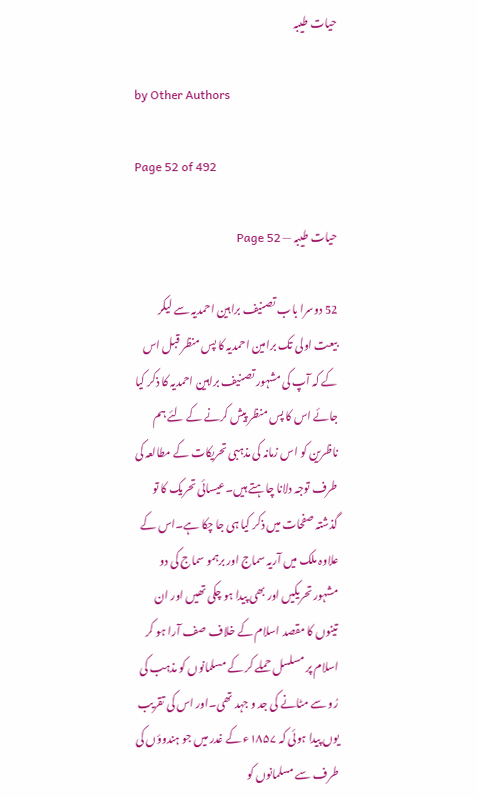حیات طیبہ

by Other Authors

Page 52 of 492

حیات طیبہ — Page 52

52 دوسرا باب تصنیف براہین احمدیہ سے لیکر بیعت اولی تک برامین احمدیہ کا پس منظر قبل اس کے کہ آپ کی مشہور تصنیف براہین احمدیہ کا ذکر کیا جائے اس کا پس منظر پیش کرنے کے لئے ہم ناظرین کو اس زمانہ کی مذہبی تحریکات کے مطالعہ کی طرف توجہ دلانا چاہتے ہیں۔عیسائی تحریک کا تو گذشتہ صفحات میں ذکر کیا ہی جا چکا ہے۔اس کے علاوہ ملک میں آریہ سماج اور برہمو سماج کی دو مشہور تحریکیں اور بھی پیدا ہو چکی تھیں اور ان تینوں کا مقصد اسلام کے خلاف صف آرا ہو کر اسلام پر مسلسل حملے کر کے مسلمانوں کو مذہب کی رُو سے مٹانے کی جد و جہد تھی۔اور اس کی تقریب یوں پیدا ہوئی کہ ۱۸۵۷ء کے غدر میں جو ہندوؤں کی طرف سے مسلمانوں کو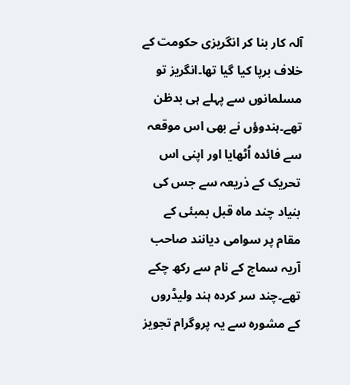آلہ کار بنا کر انگریزی حکومت کے خلاف برپا کیا گیا تھا۔انگریز تو مسلمانوں سے پہلے ہی بدظن تھے۔ہندوؤں نے بھی اس موقعہ سے فائدہ اُٹھایا اور اپنی اس تحریک کے ذریعہ سے جس کی بنیاد چند ماہ قبل بمبئی کے مقام پر سوامی دیانند صاحب آریہ سماج کے نام سے رکھ چکے تھے۔چند سر کردہ ہند ولیڈروں کے مشورہ سے یہ پروگرام تجویز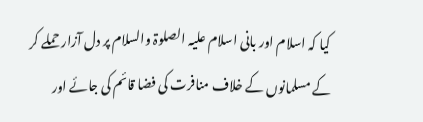کیا کہ اسلام اور بانی اسلام علیہ الصلوۃ والسلام پر دل آزار حملے کر کے مسلمانوں کے خلاف منافرت کی فضا قائم کی جائے اور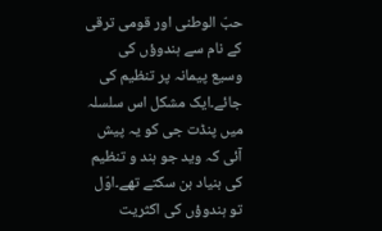حبّ الوطنی اور قومی ترقی کے نام سے ہندوؤں کی وسیع پیمانہ پر تنظیم کی جائے۔ایک مشکل اس سلسلہ میں پنڈت جی کو یہ پیش آئی کہ وید جو ہند و تنظیم کی بنیاد بن سکتے تھے۔اوّل تو ہندوؤں کی اکثریت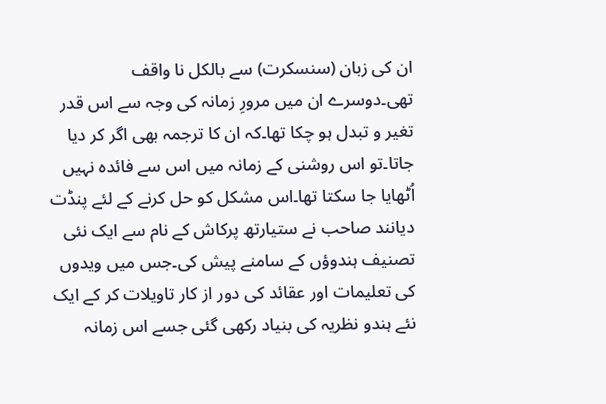ان کی زبان (سنسکرت) سے بالکل نا واقف تھی۔دوسرے ان میں مرورِ زمانہ کی وجہ سے اس قدر تغیر و تبدل ہو چکا تھا۔کہ ان کا ترجمہ بھی اگر کر دیا جاتا۔تو اس روشنی کے زمانہ میں اس سے فائدہ نہیں اُٹھایا جا سکتا تھا۔اس مشکل کو حل کرنے کے لئے پنڈت دیانند صاحب نے ستیارتھ پرکاش کے نام سے ایک نئی تصنیف ہندوؤں کے سامنے پیش کی۔جس میں ویدوں کی تعلیمات اور عقائد کی دور از کار تاویلات کر کے ایک نئے ہندو نظریہ کی بنیاد رکھی گئی جسے اس زمانہ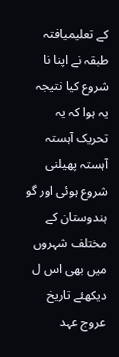کے تعلیمیافتہ طبقہ نے اپنا نا شروع کیا نتیجہ یہ ہوا کہ یہ تحریک آہستہ آہستہ پھیلنی شروع ہوئی اور گو ہندوستان کے مختلف شہروں میں بھی اس ل دیکھئے تاریخ عروج عہد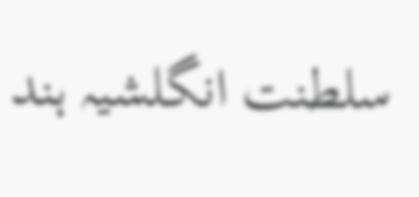سلطنت انگلشیہ ہند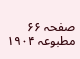صفحہ ۶۶ مطبوعہ ۱۹۰۴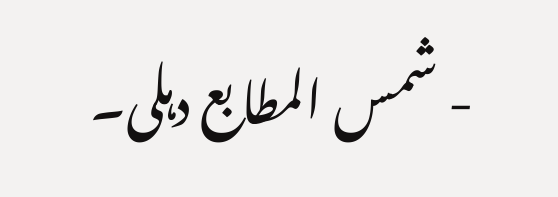- شمس المطابع دہلی۔